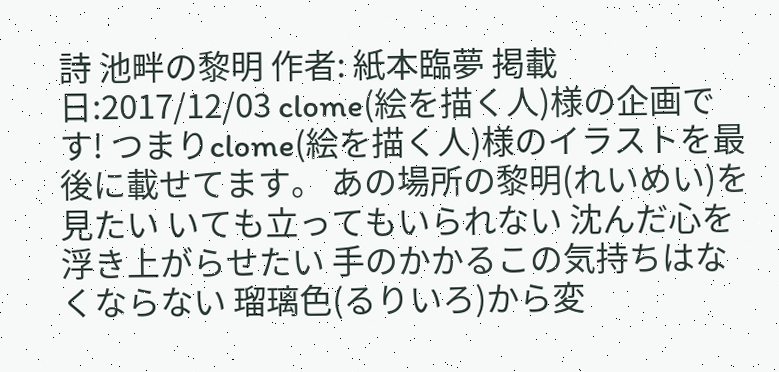詩 池畔の黎明 作者: 紙本臨夢 掲載日:2017/12/03 clome(絵を描く人)様の企画です! つまりclome(絵を描く人)様のイラストを最後に載せてます。 あの場所の黎明(れいめい)を見たい いても立ってもいられない 沈んだ心を浮き上がらせたい 手のかかるこの気持ちはなくならない 瑠璃色(るりいろ)から変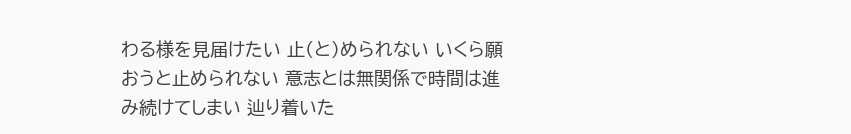わる様を見届けたい 止(と)められない いくら願おうと止められない 意志とは無関係で時間は進み続けてしまい 辿り着いた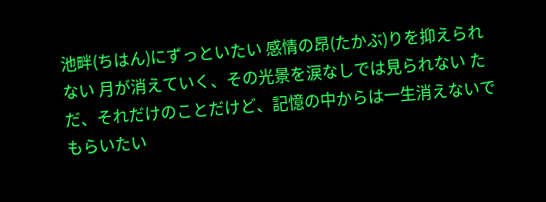池畔(ちはん)にずっといたい 感情の昂(たかぶ)りを抑えられない 月が消えていく、その光景を涙なしでは見られない ただ、それだけのことだけど、記憶の中からは一生消えないでもらいたい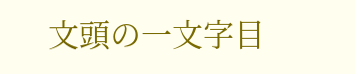文頭の一文字目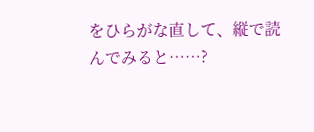をひらがな直して、縦で読んでみると……?